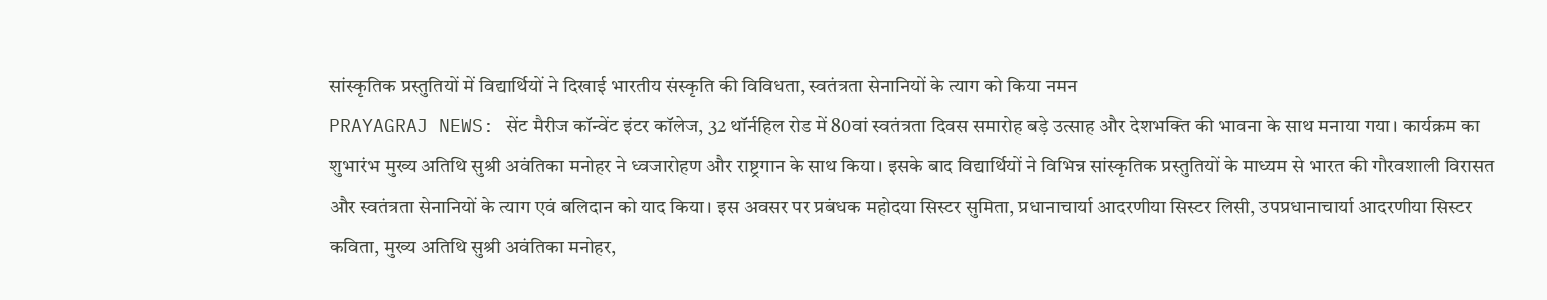सांस्कृतिक प्रस्तुतियों में विद्यार्थियों ने दिखाई भारतीय संस्कृति की विविधता, स्वतंत्रता सेनानियों के त्याग को किया नमन
PRAYAGRAJ NEWS: सेंट मैरीज कॉन्वेंट इंटर कॉलेज, 32 थॉर्नहिल रोड में 80वां स्वतंत्रता दिवस समारोह बड़े उत्साह और देशभक्ति की भावना के साथ मनाया गया। कार्यक्रम का शुभारंभ मुख्य अतिथि सुश्री अवंतिका मनोहर ने ध्वजारोहण और राष्ट्रगान के साथ किया। इसके बाद विद्यार्थियों ने विभिन्न सांस्कृतिक प्रस्तुतियों के माध्यम से भारत की गौरवशाली विरासत और स्वतंत्रता सेनानियों के त्याग एवं बलिदान को याद किया। इस अवसर पर प्रबंधक महोदया सिस्टर सुमिता, प्रधानाचार्या आदरणीया सिस्टर लिसी, उपप्रधानाचार्या आदरणीया सिस्टर कविता, मुख्य अतिथि सुश्री अवंतिका मनोहर,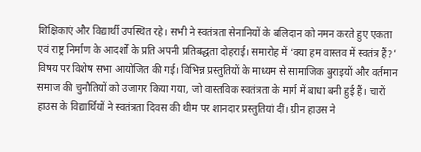शिक्षिकाएं और विद्यार्थी उपस्थित रहे। सभी ने स्वतंत्रता सेनानियों के बलिदान को नमन करते हुए एकता एवं राष्ट्र निर्माण के आदर्शों के प्रति अपनी प्रतिबद्धता दोहराई। समारोह में ‘क्या हम वास्तव में स्वतंत्र हैं?’ विषय पर विशेष सभा आयोजित की गई। विभिन्न प्रस्तुतियों के माध्यम से सामाजिक बुराइयों और वर्तमान समाज की चुनौतियों को उजागर किया गया, जो वास्तविक स्वतंत्रता के मार्ग में बाधा बनी हुई हैं। चारों हाउस के विद्यार्थियों ने स्वतंत्रता दिवस की थीम पर शानदार प्रस्तुतियां दीं। ग्रीन हाउस ने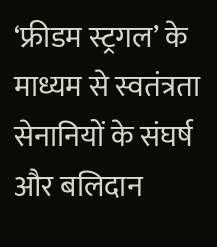‘फ्रीडम स्ट्रगल’ के माध्यम से स्वतंत्रता सेनानियों के संघर्ष और बलिदान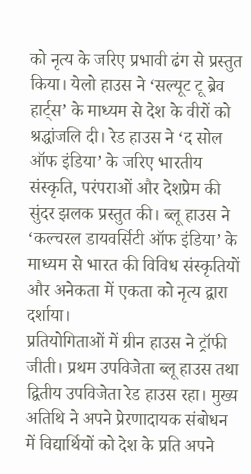को नृत्य के जरिए प्रभावी ढंग से प्रस्तुत किया। येलो हाउस ने ‘सल्यूट टू ब्रेव हार्ट्स’ के माध्यम से देश के वीरों को श्रद्धांजलि दी। रेड हाउस ने ‘द सोल ऑफ इंडिया’ के जरिए भारतीय संस्कृति, परंपराओं और देशप्रेम की सुंदर झलक प्रस्तुत की। ब्लू हाउस ने ‘कल्चरल डायवर्सिटी ऑफ इंडिया’ के माध्यम से भारत की विविध संस्कृतियों और अनेकता में एकता को नृत्य द्वारा दर्शाया।
प्रतियोगिताओं में ग्रीन हाउस ने ट्रॉफी जीती। प्रथम उपविजेता ब्लू हाउस तथा द्वितीय उपविजेता रेड हाउस रहा। मुख्य अतिथि ने अपने प्रेरणादायक संबोधन में विद्यार्थियों को देश के प्रति अपने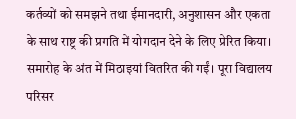कर्तव्यों को समझने तथा ईमानदारी, अनुशासन और एकता के साथ राष्ट्र की प्रगति में योगदान देने के लिए प्रेरित किया। समारोह के अंत में मिठाइयां वितरित की गईं। पूरा विद्यालय परिसर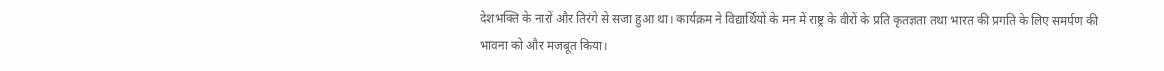देशभक्ति के नारों और तिरंगे से सजा हुआ था। कार्यक्रम ने विद्यार्थियों के मन में राष्ट्र के वीरों के प्रति कृतज्ञता तथा भारत की प्रगति के लिए समर्पण की भावना को और मजबूत किया।